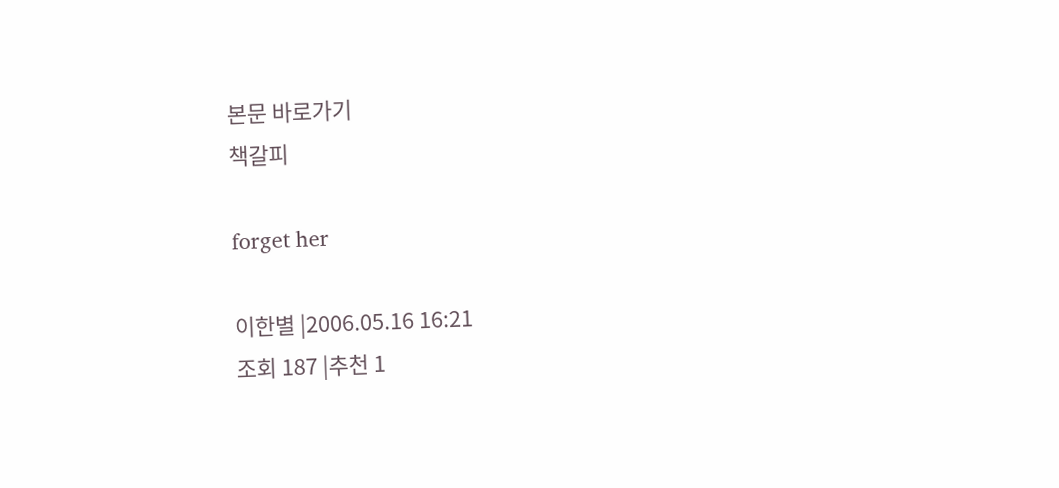본문 바로가기
책갈피

forget her

이한별 |2006.05.16 16:21
조회 187 |추천 1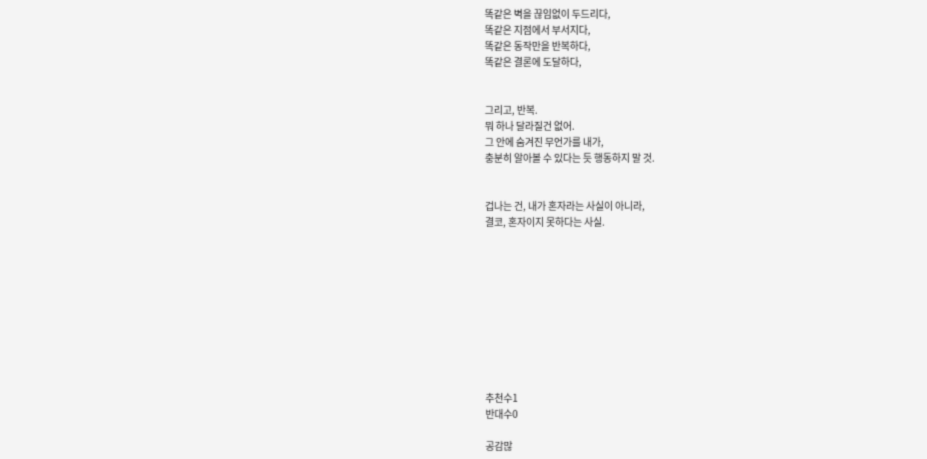똑같은 벽을 끊임없이 두드리다,
똑같은 지점에서 부서지다,
똑같은 동작만을 반복하다,
똑같은 결론에 도달하다,


그리고, 반복.
뭐 하나 달라질건 없어.
그 안에 숨겨진 무언가를 내가,
충분히 알아볼 수 있다는 듯 행동하지 말 것.


겁나는 건, 내가 혼자라는 사실이 아니라,
결코, 혼자이지 못하다는 사실.










추천수1
반대수0

공감많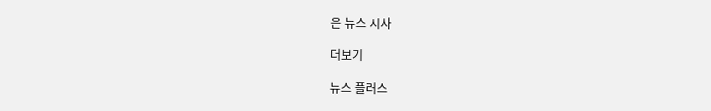은 뉴스 시사

더보기

뉴스 플러스